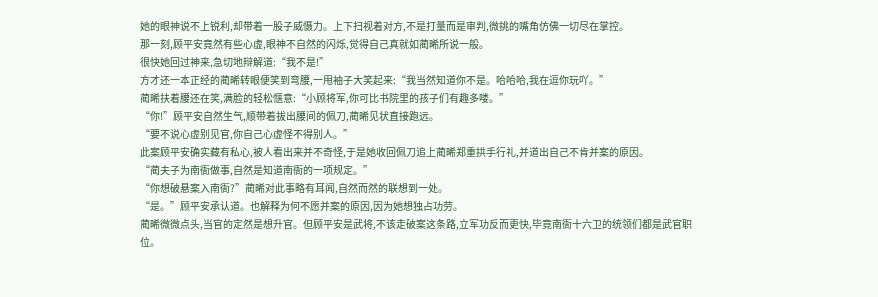她的眼神说不上锐利,却带着一股子威慑力。上下扫视着对方,不是打量而是审判,微挑的嘴角仿佛一切尽在掌控。
那一刻,顾平安竟然有些心虚,眼神不自然的闪烁,觉得自己真就如蔺晞所说一般。
很快她回过神来,急切地辩解道:“我不是!”
方才还一本正经的蔺晞转眼便笑到弯腰,一甩袖子大笑起来:“我当然知道你不是。哈哈哈,我在逗你玩吖。”
蔺晞扶着腰还在笑,满脸的轻松惬意:“小顾将军,你可比书院里的孩子们有趣多喽。”
“你!”顾平安自然生气,顺带着拔出腰间的佩刀,蔺晞见状直接跑远。
“要不说心虚别见官,你自己心虚怪不得别人。”
此案顾平安确实藏有私心,被人看出来并不奇怪,于是她收回佩刀追上蔺晞郑重拱手行礼,并道出自己不肯并案的原因。
“蔺夫子为南衙做事,自然是知道南衙的一项规定。”
“你想破悬案入南衙?”蔺晞对此事略有耳闻,自然而然的联想到一处。
“是。”顾平安承认道。也解释为何不愿并案的原因,因为她想独占功劳。
蔺晞微微点头,当官的定然是想升官。但顾平安是武将,不该走破案这条路,立军功反而更快,毕竟南衙十六卫的统领们都是武官职位。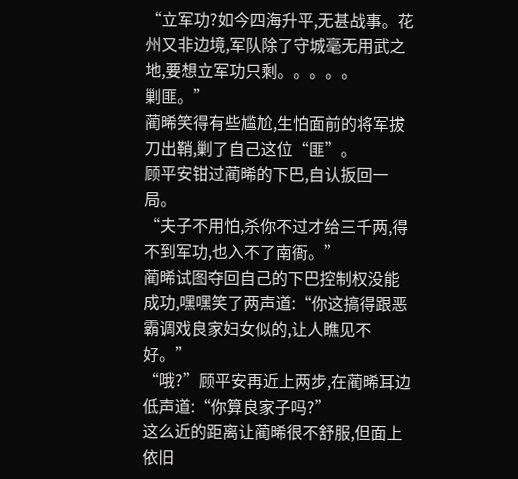“立军功?如今四海升平,无甚战事。花州又非边境,军队除了守城毫无用武之地,要想立军功只剩。。。。。
剿匪。”
蔺晞笑得有些尴尬,生怕面前的将军拔刀出鞘,剿了自己这位“匪”。
顾平安钳过蔺晞的下巴,自认扳回一局。
“夫子不用怕,杀你不过才给三千两,得不到军功,也入不了南衙。”
蔺晞试图夺回自己的下巴控制权没能成功,嘿嘿笑了两声道:“你这搞得跟恶霸调戏良家妇女似的,让人瞧见不好。”
“哦?”顾平安再近上两步,在蔺晞耳边低声道:“你算良家子吗?”
这么近的距离让蔺晞很不舒服,但面上依旧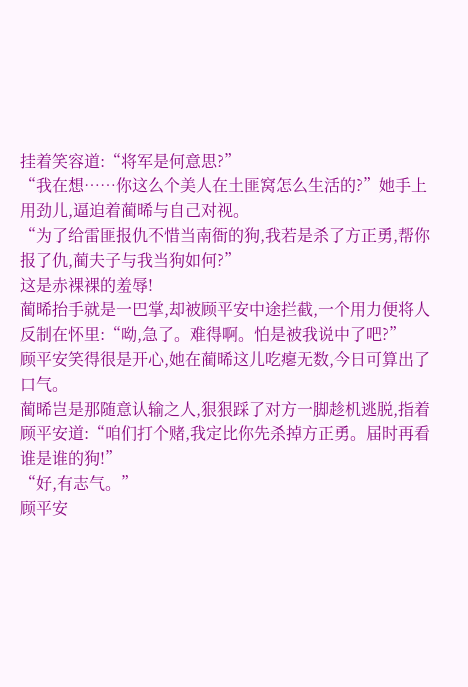挂着笑容道:“将军是何意思?”
“我在想……你这么个美人在土匪窝怎么生活的?”她手上用劲儿,逼迫着蔺晞与自己对视。
“为了给雷匪报仇不惜当南衙的狗,我若是杀了方正勇,帮你报了仇,蔺夫子与我当狗如何?”
这是赤裸裸的羞辱!
蔺晞抬手就是一巴掌,却被顾平安中途拦截,一个用力便将人反制在怀里:“呦,急了。难得啊。怕是被我说中了吧?”
顾平安笑得很是开心,她在蔺晞这儿吃瘪无数,今日可算出了口气。
蔺晞岂是那随意认输之人,狠狠踩了对方一脚趁机逃脱,指着顾平安道:“咱们打个赌,我定比你先杀掉方正勇。届时再看谁是谁的狗!”
“好,有志气。”
顾平安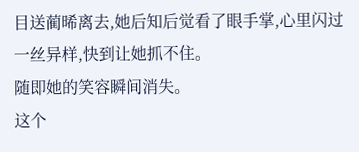目送蔺晞离去,她后知后觉看了眼手掌,心里闪过一丝异样,快到让她抓不住。
随即她的笑容瞬间消失。
这个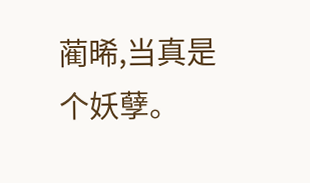蔺晞,当真是个妖孽。